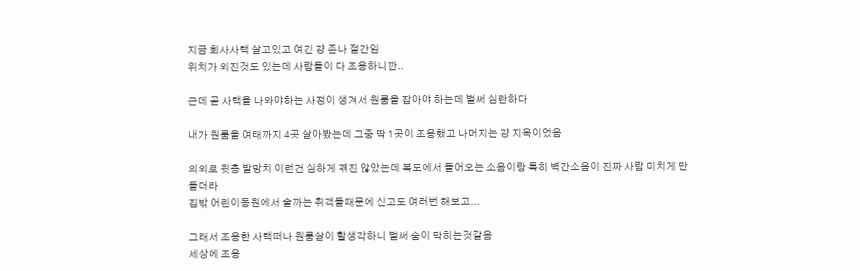지금 회사사택 살고있고 여긴 걍 존나 절간임
위치가 외진것도 있는데 사람들이 다 조용하니깐..

근데 곧 사택을 나와야하는 사정이 생겨서 원룸을 잡아야 하는데 벌써 심란하다

내가 원룸을 여태까지 4곳 살아봤는데 그중 딱 1곳이 조용했고 나머지는 걍 지옥이었음

의외로 윗층 발망치 이런건 심하게 겪진 않았는데 복도에서 들어오는 소음이랑 특히 벽간소음이 진짜 사람 미치게 만들더라
집밖 어린이동원에서 술까는 취객들때문에 신고도 여러번 해보고...

그래서 조용한 사택떠나 원룸살이 할생각하니 벌써 숨이 막히는것같음
세상에 조용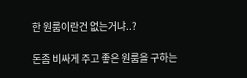한 원룸이란건 없는거냐..?

돈좀 비싸게 주고 좋은 원룸을 구하는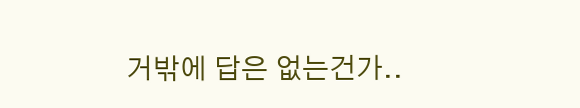거밖에 답은 없는건가..